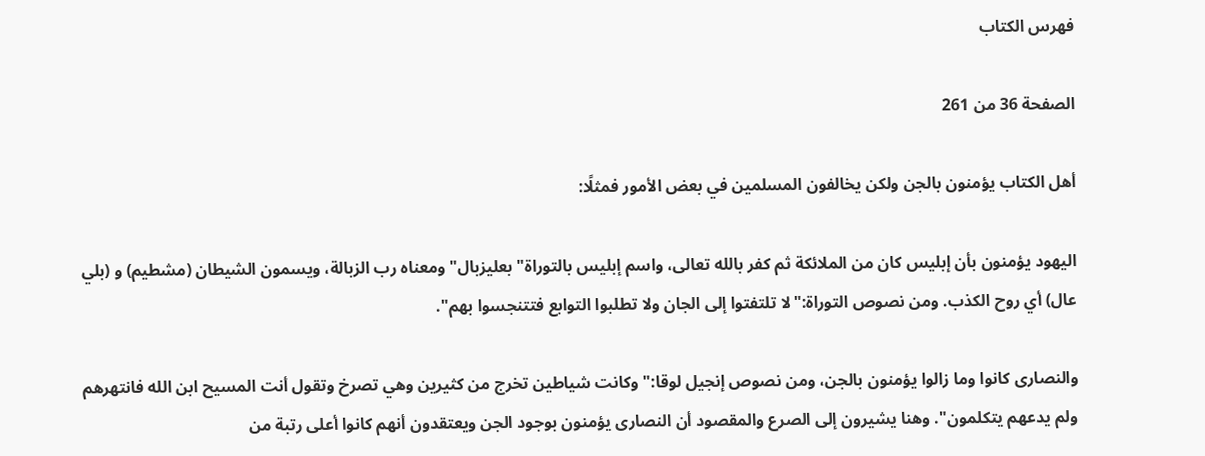فهرس الكتاب

الصفحة 36 من 261

أهل الكتاب يؤمنون بالجن ولكن يخالفون المسلمين في بعض الأمور فمثلًا:

اليهود يؤمنون بأن إبليس كان من الملائكة ثم كفر بالله تعالى، واسم إبليس بالتوراة"بعليزبال"ومعناه رب الزبالة، ويسمون الشيطان (مشطيم) و (بلي عال) أي روح الكذب. ومن نصوص التوراة:"لا تلتفتوا إلى الجان ولا تطلبوا التوابع فتتنجسوا بهم".

والنصارى كانوا وما زالوا يؤمنون بالجن، ومن نصوص إنجيل لوقا:"وكانت شياطين تخرج من كثيرين وهي تصرخ وتقول أنت المسيح ابن الله فانتهرهم ولم يدعهم يتكلمون". وهنا يشيرون إلى الصرع والمقصود أن النصارى يؤمنون بوجود الجن ويعتقدون أنهم كانوا أعلى رتبة من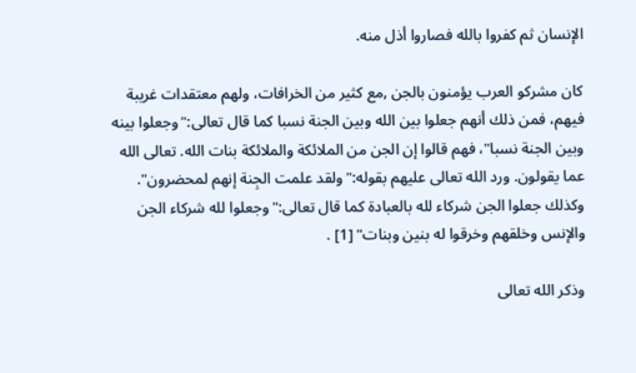الإنسان ثم كفروا بالله فصاروا أذل منه.

كان مشركو العرب يؤمنون بالجن ,مع كثير من الخرافات، ولهم معتقدات غريبة فيهم، فمن ذلك أنهم جعلوا بين الله وبين الجنة نسبا كما قال تعالى:"وجعلوا بينه وبين الجنة نسبا"، فهم قالوا إن الجن من الملائكة والملائكة بنات الله. تعالى الله عما يقولون. ورد الله تعالى عليهم بقوله:"ولقد علمت الجِنة إنهم لمحضرون". وكذلك جعلوا الجن شركاء لله بالعبادة كما قال تعالى:"وجعلوا لله شركاء الجن والإنس وخلقهم وخرقوا له بنين وبنات" [1] .

وذكر الله تعالى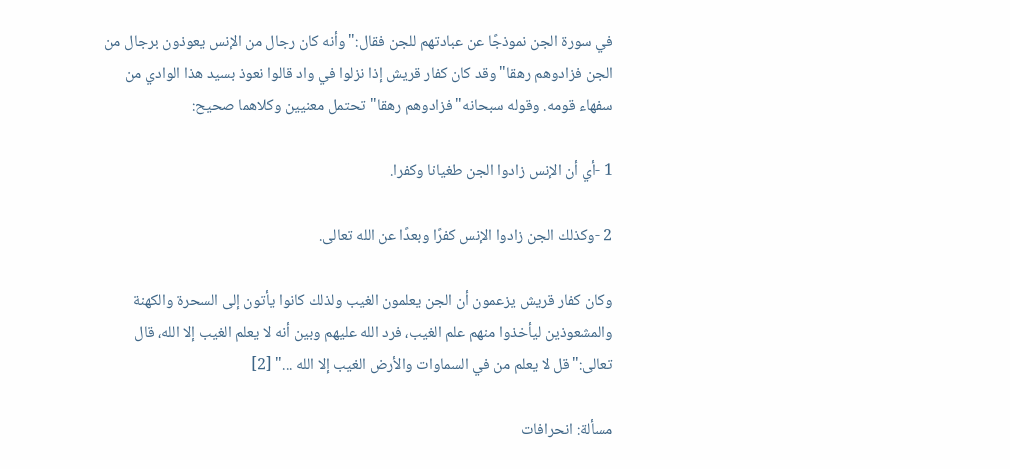في سورة الجن نموذجًا عن عبادتهم للجن فقال:"وأنه كان رجال من الإنس يعوذون برجال من الجن فزادوهم رهقا"وقد كان كفار قريش إذا نزلوا في واد قالوا نعوذ بسيد هذا الوادي من سفهاء قومه. وقوله سبحانه"فزادوهم رهقا"تحتمل معنيين وكلاهما صحيح:

1 -أي أن الإنس زادوا الجن طغيانا وكفرا.

2 -وكذلك الجن زادوا الإنس كفرًا وبعدًا عن الله تعالى.

وكان كفار قريش يزعمون أن الجن يعلمون الغيب ولذلك كانوا يأتون إلى السحرة والكهنة والمشعوذين ليأخذوا منهم علم الغيب، فرد الله عليهم وبين أنه لا يعلم الغيب إلا الله، قال تعالى:"قل لا يعلم من في السماوات والأرض الغيب إلا الله ..." [2]

مسألة: انحرافات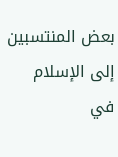بعض المنتسبين إلى الإسلام في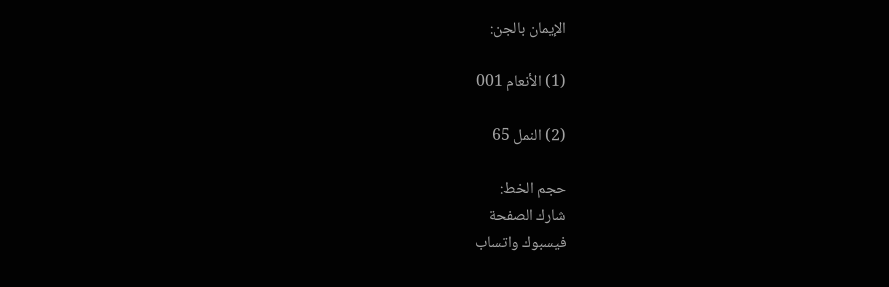الإيمان بالجن:

(1) الأنعام 001

(2) النمل 65

حجم الخط:
شارك الصفحة
فيسبوك واتساب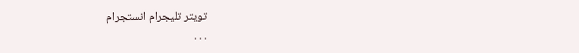تويتر تليجرام انستجرام
. . .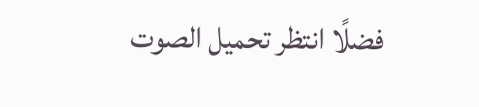فضلًا انتظر تحميل الصوت